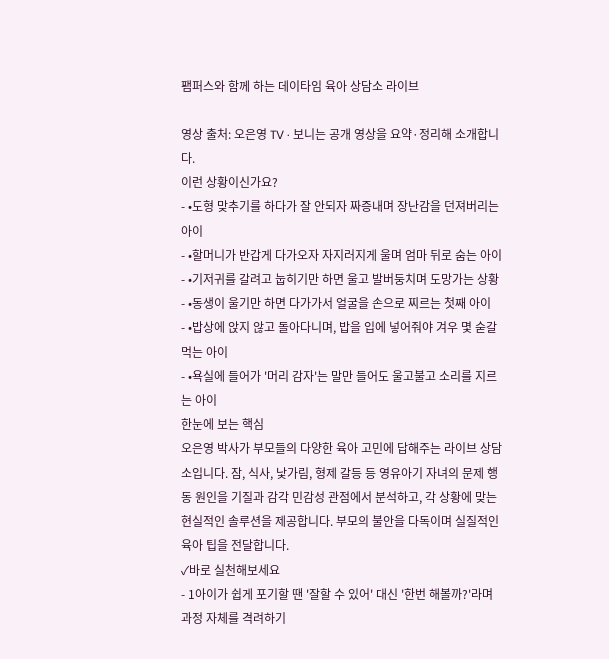팸퍼스와 함께 하는 데이타임 육아 상담소 라이브

영상 출처: 오은영 TV · 보니는 공개 영상을 요약·정리해 소개합니다.
이런 상황이신가요?
- •도형 맞추기를 하다가 잘 안되자 짜증내며 장난감을 던져버리는 아이
- •할머니가 반갑게 다가오자 자지러지게 울며 엄마 뒤로 숨는 아이
- •기저귀를 갈려고 눕히기만 하면 울고 발버둥치며 도망가는 상황
- •동생이 울기만 하면 다가가서 얼굴을 손으로 찌르는 첫째 아이
- •밥상에 앉지 않고 돌아다니며, 밥을 입에 넣어줘야 겨우 몇 숟갈 먹는 아이
- •욕실에 들어가 '머리 감자'는 말만 들어도 울고불고 소리를 지르는 아이
한눈에 보는 핵심
오은영 박사가 부모들의 다양한 육아 고민에 답해주는 라이브 상담소입니다. 잠, 식사, 낯가림, 형제 갈등 등 영유아기 자녀의 문제 행동 원인을 기질과 감각 민감성 관점에서 분석하고, 각 상황에 맞는 현실적인 솔루션을 제공합니다. 부모의 불안을 다독이며 실질적인 육아 팁을 전달합니다.
✓바로 실천해보세요
- 1아이가 쉽게 포기할 땐 '잘할 수 있어' 대신 '한번 해볼까?'라며 과정 자체를 격려하기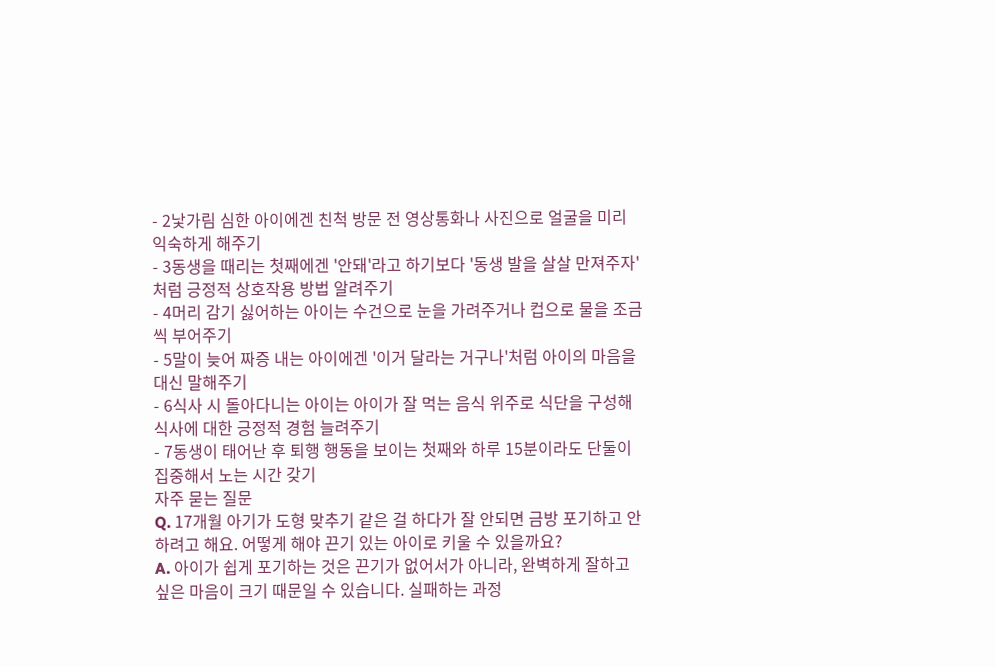- 2낯가림 심한 아이에겐 친척 방문 전 영상통화나 사진으로 얼굴을 미리 익숙하게 해주기
- 3동생을 때리는 첫째에겐 '안돼'라고 하기보다 '동생 발을 살살 만져주자'처럼 긍정적 상호작용 방법 알려주기
- 4머리 감기 싫어하는 아이는 수건으로 눈을 가려주거나 컵으로 물을 조금씩 부어주기
- 5말이 늦어 짜증 내는 아이에겐 '이거 달라는 거구나'처럼 아이의 마음을 대신 말해주기
- 6식사 시 돌아다니는 아이는 아이가 잘 먹는 음식 위주로 식단을 구성해 식사에 대한 긍정적 경험 늘려주기
- 7동생이 태어난 후 퇴행 행동을 보이는 첫째와 하루 15분이라도 단둘이 집중해서 노는 시간 갖기
자주 묻는 질문
Q. 17개월 아기가 도형 맞추기 같은 걸 하다가 잘 안되면 금방 포기하고 안 하려고 해요. 어떻게 해야 끈기 있는 아이로 키울 수 있을까요?
A. 아이가 쉽게 포기하는 것은 끈기가 없어서가 아니라, 완벽하게 잘하고 싶은 마음이 크기 때문일 수 있습니다. 실패하는 과정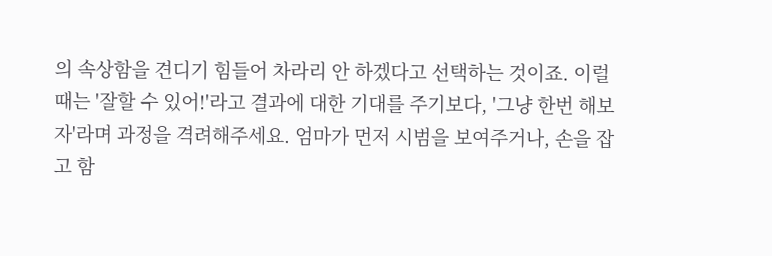의 속상함을 견디기 힘들어 차라리 안 하겠다고 선택하는 것이죠. 이럴 때는 '잘할 수 있어!'라고 결과에 대한 기대를 주기보다, '그냥 한번 해보자'라며 과정을 격려해주세요. 엄마가 먼저 시범을 보여주거나, 손을 잡고 함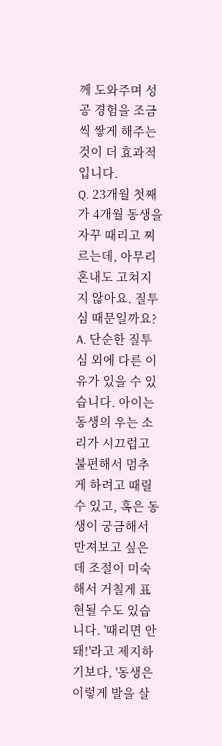께 도와주며 성공 경험을 조금씩 쌓게 해주는 것이 더 효과적입니다.
Q. 23개월 첫째가 4개월 동생을 자꾸 때리고 찌르는데, 아무리 혼내도 고쳐지지 않아요. 질투심 때문일까요?
A. 단순한 질투심 외에 다른 이유가 있을 수 있습니다. 아이는 동생의 우는 소리가 시끄럽고 불편해서 멈추게 하려고 때릴 수 있고, 혹은 동생이 궁금해서 만져보고 싶은데 조절이 미숙해서 거칠게 표현될 수도 있습니다. '때리면 안 돼!'라고 제지하기보다, '동생은 이렇게 발을 살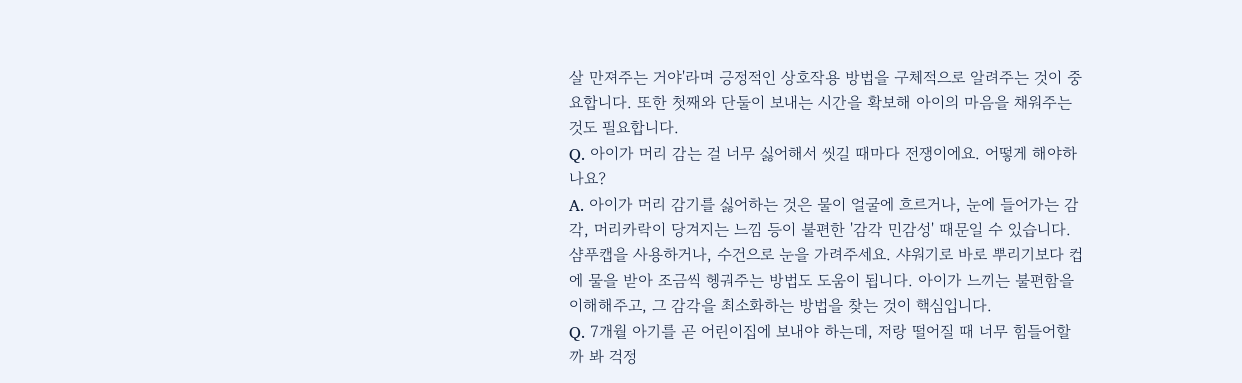살 만져주는 거야'라며 긍정적인 상호작용 방법을 구체적으로 알려주는 것이 중요합니다. 또한 첫째와 단둘이 보내는 시간을 확보해 아이의 마음을 채워주는 것도 필요합니다.
Q. 아이가 머리 감는 걸 너무 싫어해서 씻길 때마다 전쟁이에요. 어떻게 해야하나요?
A. 아이가 머리 감기를 싫어하는 것은 물이 얼굴에 흐르거나, 눈에 들어가는 감각, 머리카락이 당겨지는 느낌 등이 불편한 '감각 민감성' 때문일 수 있습니다. 샴푸캡을 사용하거나, 수건으로 눈을 가려주세요. 샤워기로 바로 뿌리기보다 컵에 물을 받아 조금씩 헹궈주는 방법도 도움이 됩니다. 아이가 느끼는 불편함을 이해해주고, 그 감각을 최소화하는 방법을 찾는 것이 핵심입니다.
Q. 7개월 아기를 곧 어린이집에 보내야 하는데, 저랑 떨어질 때 너무 힘들어할까 봐 걱정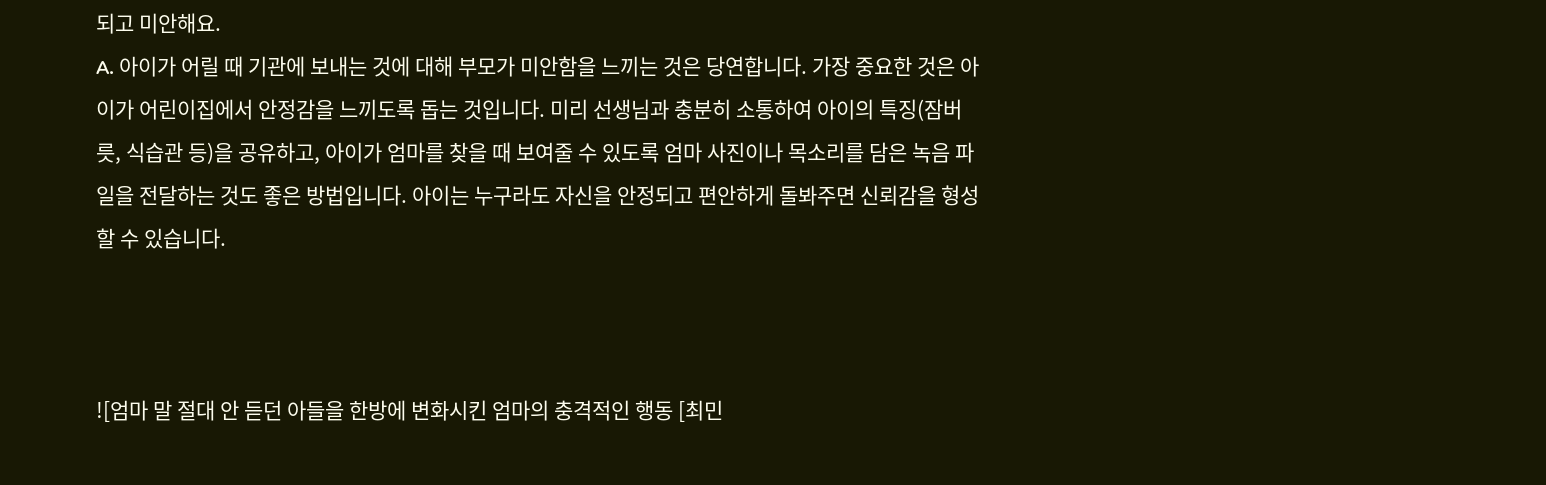되고 미안해요.
A. 아이가 어릴 때 기관에 보내는 것에 대해 부모가 미안함을 느끼는 것은 당연합니다. 가장 중요한 것은 아이가 어린이집에서 안정감을 느끼도록 돕는 것입니다. 미리 선생님과 충분히 소통하여 아이의 특징(잠버릇, 식습관 등)을 공유하고, 아이가 엄마를 찾을 때 보여줄 수 있도록 엄마 사진이나 목소리를 담은 녹음 파일을 전달하는 것도 좋은 방법입니다. 아이는 누구라도 자신을 안정되고 편안하게 돌봐주면 신뢰감을 형성할 수 있습니다.



![엄마 말 절대 안 듣던 아들을 한방에 변화시킨 엄마의 충격적인 행동 [최민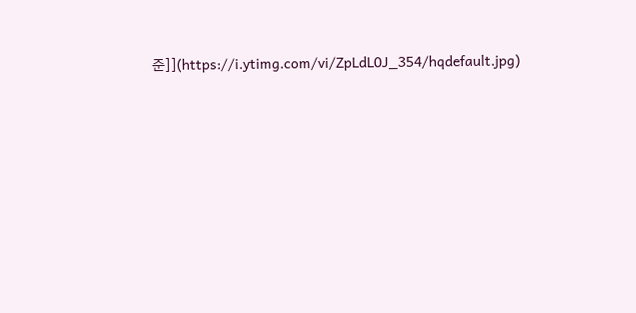준]](https://i.ytimg.com/vi/ZpLdL0J_354/hqdefault.jpg)